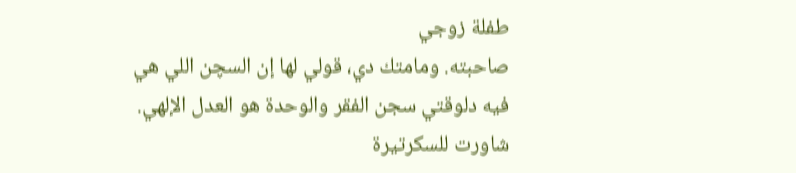طفلة زوجي
صاحبته. ومامتك دي، قولي لها إن السچن اللي هي فيه دلوقتي سجن الفقر والوحدة هو العدل الإلهي.
شاورت للسكرتيرة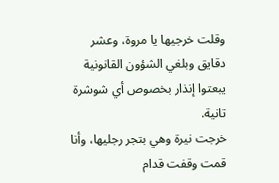وقلت خرجيها يا مروة، وعشر دقايق وبلغي الشؤون القانونية يبعتوا إنذار بخصوص أي شوشرة تانية.
خرجت نيرة وهي بتجر رجليها، وأنا قمت وقفت قدام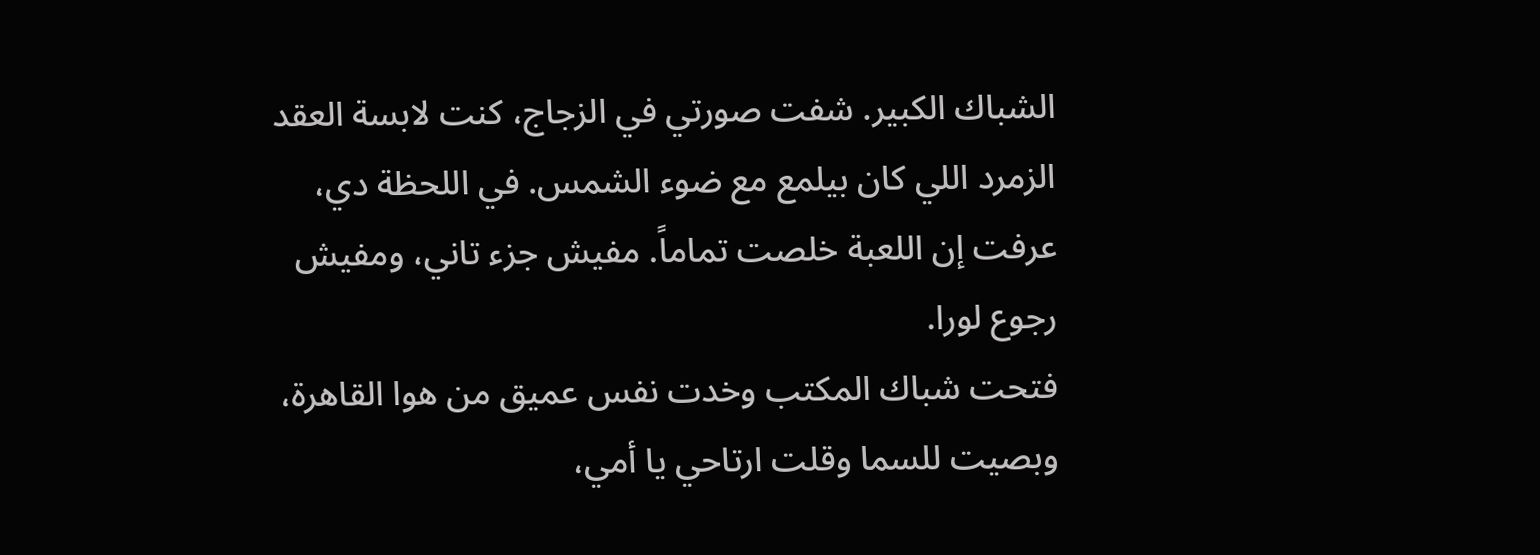الشباك الكبير. شفت صورتي في الزجاج، كنت لابسة العقد الزمرد اللي كان بيلمع مع ضوء الشمس. في اللحظة دي، عرفت إن اللعبة خلصت تماماً. مفيش جزء تاني، ومفيش رجوع لورا.
فتحت شباك المكتب وخدت نفس عميق من هوا القاهرة، وبصيت للسما وقلت ارتاحي يا أمي،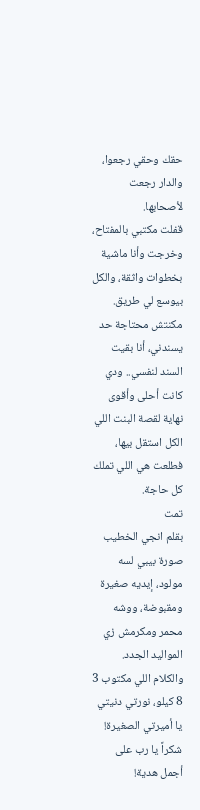حقك وحقي رجعوا، والدار رجعت لأصحابها.
قفلت مكتبي بالمفتاح، وخرجت وأنا ماشية بخطوات واثقة، والكل بيوسع لي طريق. مكنتش محتاجة حد يسندني، أنا بقيت السند لنفسي.. ودي كانت أحلى وأقوى نهاية لقصة البنت اللي الكل استقل بيها، فطلعت هي اللي تملك كل حاجة.
تمت
بقلم انجي الخطيب
صورة بيبي لسه مولود، إيديه صغيرة ومقبوضة، ووشه محمر ومكرمش زي المواليد الجدد.
والكلام اللي مكتوب 3 8 كيلو، نورتي دنيتي يا أميرتي الصغيرة! شكراً يا رب على أجمل هدية!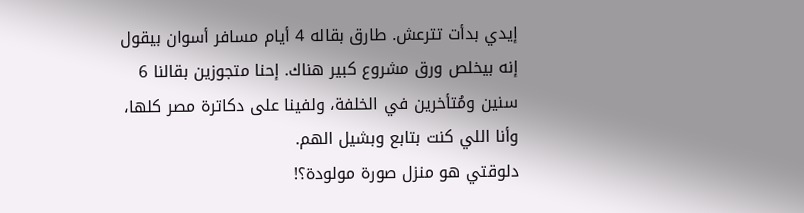إيدي بدأت تترعش. طارق بقاله 4 أيام مسافر أسوان بيقول إنه بيخلص ورق مشروع كبير هناك. إحنا متجوزين بقالنا 6 سنين ومُتأخرين في الخلفة، ولفينا على دكاترة مصر كلها، وأنا اللي كنت بتابع وبشيل الهم.
دلوقتي هو منزل صورة مولودة؟!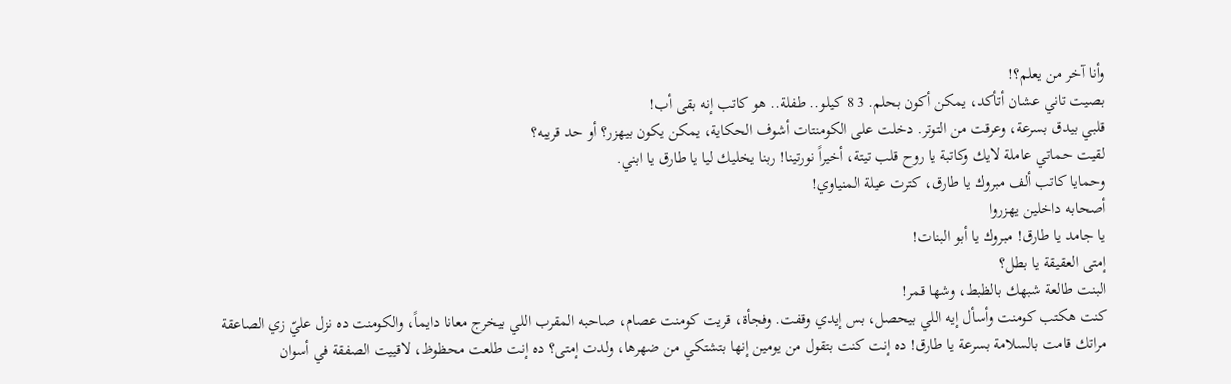وأنا آخر من يعلم؟!
بصيت تاني عشان أتأكد، يمكن أكون بحلم. 3 8 كيلو.. طفلة.. هو كاتب إنه بقى أب!
قلبي بيدق بسرعة، وعرقت من التوتر. دخلت على الكومنتات أشوف الحكاية، يمكن يكون بيهزر؟ أو حد قريبه؟
لقيت حماتي عاملة لايك وكاتبة يا روح قلب تيتة، أخيراً نورتينا! ربنا يخليك ليا يا طارق يا ابني.
وحمايا كاتب ألف مبروك يا طارق، كترت عيلة المنياوي!
أصحابه داخلين يهزروا
يا جامد يا طارق! مبروك يا أبو البنات!
إمتى العقيقة يا بطل؟
البنت طالعة شبهك بالظبط، وشها قمر!
كنت هكتب كومنت وأسأل إيه اللي بيحصل، بس إيدي وقفت. وفجأة، قريت كومنت عصام، صاحبه المقرب اللي بيخرج معانا دايماً، والكومنت ده نزل عليّ زي الصاعقة
مراتك قامت بالسلامة بسرعة يا طارق! ده إنت كنت بتقول من يومين إنها بتشتكي من ضهرها، ولدت إمتى؟ ده إنت طلعت محظوظ، لاقييت الصفقة في أسوان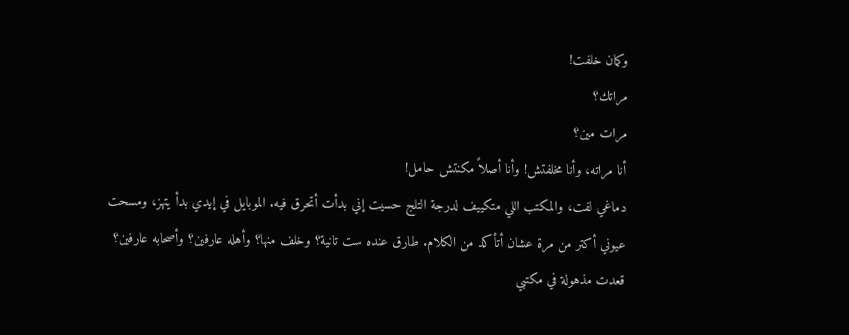وكمان خلفت!
مراتك؟
مرات مين؟
أنا مراته، وأنا مخلفتش! وأنا أصلاً مكنتش حامل!
دماغي لفت، والمكتب اللي متكييف لدرجة التلج حسيت إني بدأت أتحرق فيه. الموبايل في إيدي بدأ يتهز، ومسحت عيوني أكتر من مرة عشان أتأكد من الكلام. طارق عنده ست تانية؟ وخلف منها؟ وأهله عارفين؟ وأصحابه عارفين؟
قعدت مذهولة في مكتبي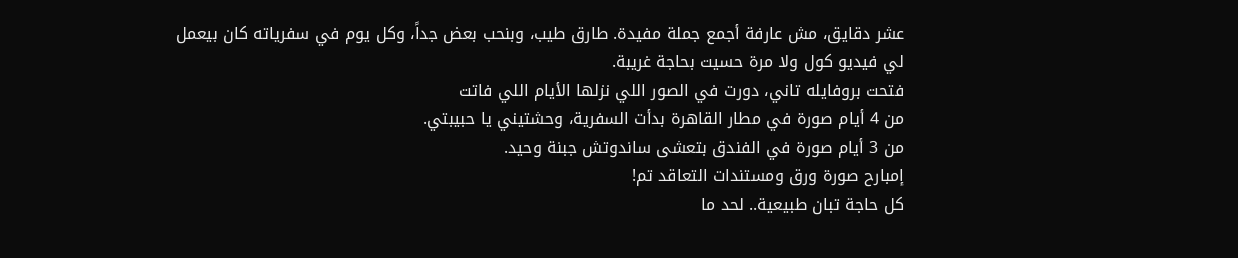عشر دقايق، مش عارفة أجمع جملة مفيدة. طارق طيب، وبنحب بعض جداً، وكل يوم في سفرياته كان بيعمل لي فيديو كول ولا مرة حسيت بحاجة غريبة.
فتحت بروفايله تاني، دورت في الصور اللي نزلها الأيام اللي فاتت
من 4 أيام صورة في مطار القاهرة بدأت السفرية، وحشتيني يا حبيبتي.
من 3 أيام صورة في الفندق بتعشى ساندوتش جبنة وحيد.
إمبارح صورة ورق ومستندات التعاقد تم!
كل حاجة تبان طبيعية.. لحد ما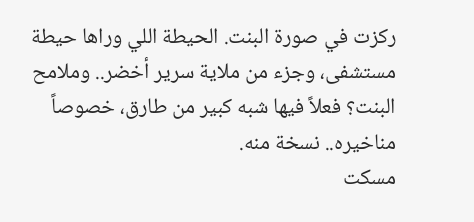ركزت في صورة البنت. الحيطة اللي وراها حيطة مستشفى، وجزء من ملاية سرير أخضر.. وملامح البنت؟ فعلاً فيها شبه كبير من طارق، خصوصاً مناخيره.. نسخة منه.
مسكت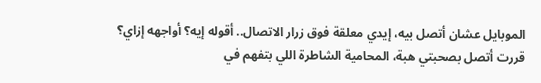الموبايل عشان أتصل بيه، إيدي معلقة فوق زرار الاتصال.. أقوله إيه؟ أواجهه إزاي؟
قررت أتصل بصحبتي هبة، المحامية الشاطرة اللي بتفهم في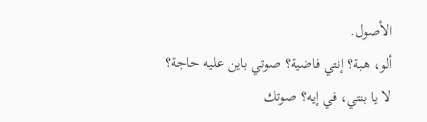الأصول.
ألو، هبة؟ إنتي فاضية؟ صوتي باين عليه حاجة؟
لا يا بنتي، في إيه؟ صوتك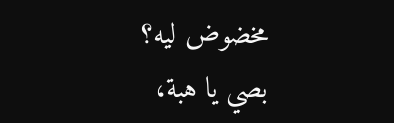مخضوض ليه؟
بصي يا هبة،